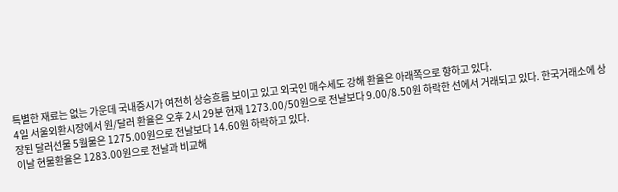특별한 재료는 없는 가운데 국내증시가 여전히 상승흐름 보이고 있고 외국인 매수세도 강해 환율은 아래쪽으로 향하고 있다.
4일 서울외환시장에서 원/달러 환율은 오후 2시 29분 현재 1273.00/50원으로 전날보다 9.00/8.50원 하락한 선에서 거래되고 있다. 한국거래소에 상장된 달러선물 5월물은 1275.00원으로 전날보다 14.60원 하락하고 있다.
이날 현물환율은 1283.00원으로 전날과 비교해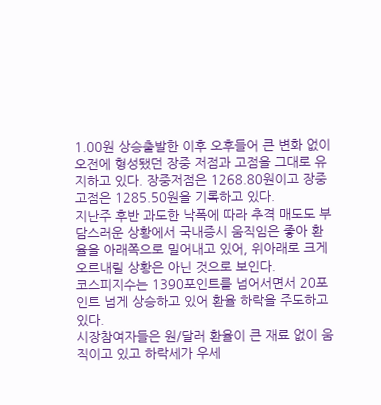1.00원 상승출발한 이후 오후들어 큰 변화 없이 오전에 형성됐던 장중 저점과 고점을 그대로 유지하고 있다. 장중저점은 1268.80원이고 장중고점은 1285.50원을 기록하고 있다.
지난주 후반 과도한 낙폭에 따라 추격 매도도 부담스러운 상황에서 국내증시 움직임은 좋아 환율을 아래쪽으로 밀어내고 있어, 위아래로 크게 오르내릴 상황은 아닌 것으로 보인다.
코스피지수는 1390포인트를 넘어서면서 20포인트 넘게 상승하고 있어 환율 하락을 주도하고 있다.
시장참여자들은 원/달러 환율이 큰 재료 없이 움직이고 있고 하락세가 우세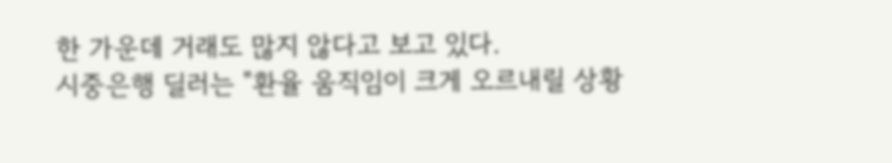한 가운데 거래도 많지 않다고 보고 있다.
시중은행 딜러는 "환율 움직임이 크게 오르내릴 상황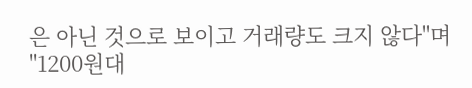은 아닌 것으로 보이고 거래량도 크지 않다"며 "1200원대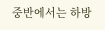중반에서는 하방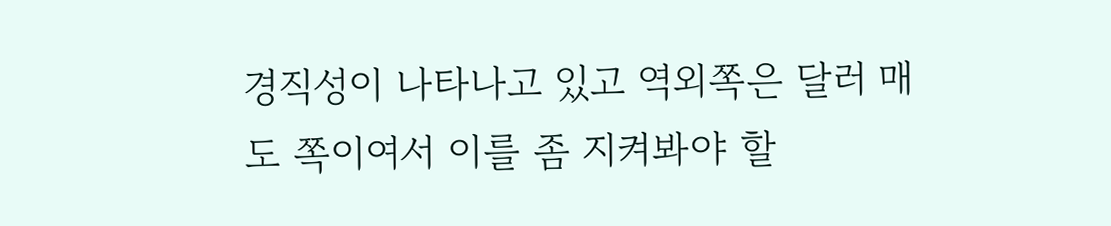경직성이 나타나고 있고 역외쪽은 달러 매도 쪽이여서 이를 좀 지켜봐야 할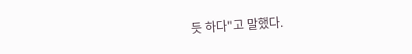듯 하다"고 말했다.